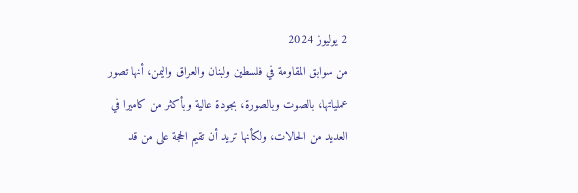2 يوليوز 2024
من سوابق المقاومة في فلسطين ولبنان والعراق واليمن، أنها تصور عملياتها، بالصوت وبالصورة، بجودة عالية وبأكثر من كاميرا في العديد من الحالات، ولكأنها تريد أن تقيم الحجة على من قد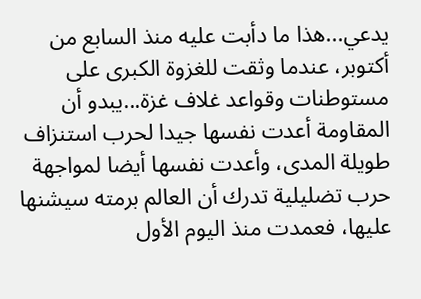يدعي...هذا ما دأبت عليه منذ السابع من أكتوبر، عندما وثقت للغزوة الكبرى على مستوطنات وقواعد غلاف غزة...يبدو أن المقاومة أعدت نفسها جيدا لحرب استنزاف طويلة المدى، وأعدت نفسها أيضا لمواجهة حرب تضليلية تدرك أن العالم برمته سيشنها عليها، فعمدت منذ اليوم الأول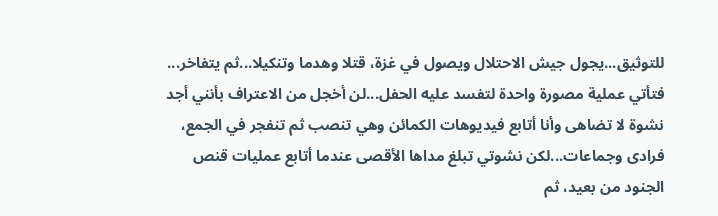للتوثيق...يجول جيش الاحتلال ويصول في غزة، قتلا وهدما وتنكيلا...ثم يتفاخر... فتأتي عملية مصورة واحدة لتفسد عليه الحفل...لن أخجل من الاعتراف بأنني أجد نشوة لا تضاهى وأنا أتابع فيديوهات الكمائن وهي تنصب ثم تنفجر في الجمع، فرادى وجماعات...لكن نشوتي تبلغ مداها الأقصى عندما أتابع عمليات قنص الجنود من بعيد، ثم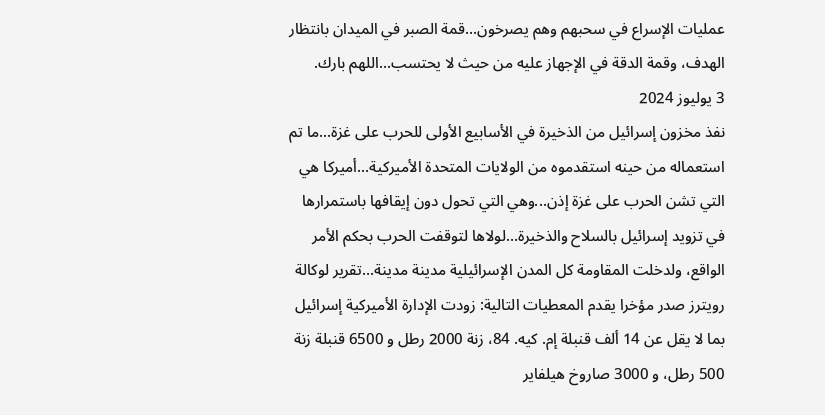عمليات الإسراع في سحبهم وهم يصرخون...قمة الصبر في الميدان بانتظار الهدف، وقمة الدقة في الإجهاز عليه من حيث لا يحتسب...اللهم بارك.
3 يوليوز 2024
نفذ مخزون إسرائيل من الذخيرة في الأسابيع الأولى للحرب على غزة...ما تم استعماله من حينه استقدموه من الولايات المتحدة الأميركية...أميركا هي التي تشن الحرب على غزة إذن...وهي التي تحول دون إيقافها باستمرارها في تزويد إسرائيل بالسلاح والذخيرة...لولاها لتوقفت الحرب بحكم الأمر الواقع، ولدخلت المقاومة كل المدن الإسرائيلية مدينة مدينة...تقرير لوكالة رويترز صدر مؤخرا يقدم المعطيات التالية: زودت الإدارة الأميركية إسرائيل بما لا يقل عن 14 ألف قنبلة إم. كيه. 84، زنة 2000 رطل و 6500 قنبلة زنة 500 رطل، و 3000 صاروخ هيلفاير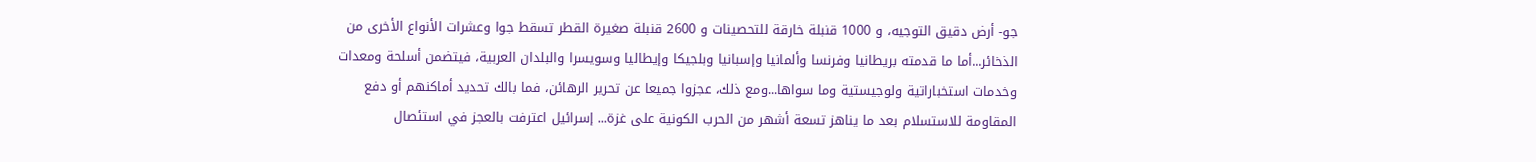جو- أرض دقيق التوجيه، و 1000 قنبلة خارقة للتحصينات و 2600 قنبلة صغيرة القطر تسقط جوا وعشرات الأنواع الأخرى من الذخائر...أما ما قدمته بريطانيا وفرنسا وألمانيا وإسبانيا وبلجيكا وإيطاليا وسويسرا والبلدان العربية، فيتضمن أسلحة ومعدات وخدمات استخباراتية ولوجيستية وما سواها...ومع ذلك، عجزوا جميعا عن تحرير الرهائن، فما بالك تحديد أماكنهم أو دفع المقاومة للاستسلام بعد ما يناهز تسعة أشهر من الحرب الكونية على غزة... إسرائيل اعترفت بالعجز في استئصال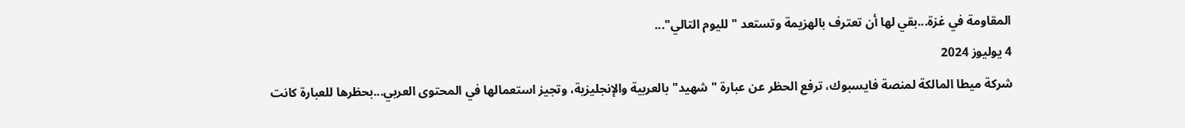المقاومة في غزة...بقي لها أن تعترف بالهزيمة وتستعد "لليوم التالي"...
4 يوليوز 2024
شركة ميطا المالكة لمنصة فايسبوك، ترفع الحظر عن عبارة "شهيد" بالعربية والإنجليزية، وتجيز استعمالها في المحتوى العربي...بحظرها للعبارة كانت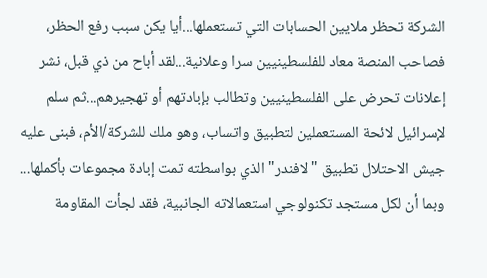الشركة تحظر ملايين الحسابات التي تستعملها...أيا يكن سبب رفع الحظر، فصاحب المنصة معاد للفلسطينيين سرا وعلانية...لقد أباح من ذي قبل، نشر إعلانات تحرض على الفلسطينيين وتطالب بإبادتهم أو تهجيرهم...ثم سلم لإسرائيل لائحة المستعملين لتطبيق واتساب، وهو ملك للشركة/الأم، فبنى عليه جيش الاحتلال تطبيق "لافندر" الذي بواسطته تمت إبادة مجموعات بأكملها... وبما أن لكل مستجد تكنولوجي استعمالاته الجانبية، فقد لجأت المقاومة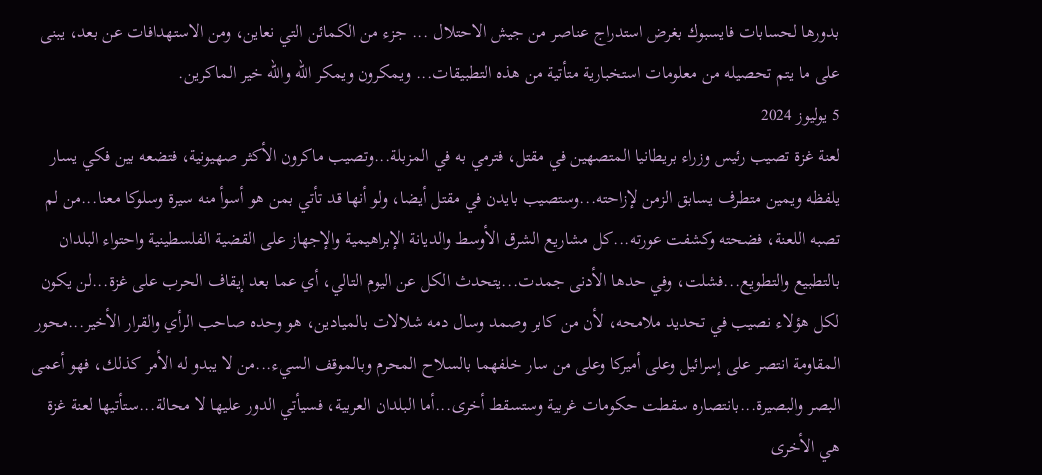بدورها لحسابات فايسبوك بغرض استدراج عناصر من جيش الاحتلال ... جزء من الكمائن التي نعاين، ومن الاستهدافات عن بعد، يبنى على ما يتم تحصيله من معلومات استخبارية متأتية من هذه التطبيقات... ويمكرون ويمكر الله والله خير الماكرين.
5 يوليوز 2024
لعنة غزة تصيب رئيس وزراء بريطانيا المتصهين في مقتل، فترمي به في المزبلة...وتصيب ماكرون الأكثر صهيونية، فتضعه بين فكي يسار يلفظه ويمين متطرف يسابق الزمن لإزاحته...وستصيب بايدن في مقتل أيضا، ولو أنها قد تأتي بمن هو أسوأ منه سيرة وسلوكا معنا...من لم تصبه اللعنة، فضحته وكشفت عورته...كل مشاريع الشرق الأوسط والديانة الإبراهيمية والإجهاز على القضية الفلسطينية واحتواء البلدان بالتطبيع والتطويع...فشلت، وفي حدها الأدنى جمدت...يتحدث الكل عن اليوم التالي، أي عما بعد إيقاف الحرب على غزة...لن يكون لكل هؤلاء نصيب في تحديد ملامحه، لأن من كابر وصمد وسال دمه شلالات بالميادين، هو وحده صاحب الرأي والقرار الأخير...محور المقاومة انتصر على إسرائيل وعلى أميركا وعلى من سار خلفهما بالسلاح المحرم وبالموقف السيء...من لا يبدو له الأمر كذلك، فهو أعمى البصر والبصيرة...بانتصاره سقطت حكومات غربية وستسقط أخرى...أما البلدان العربية، فسيأتي الدور عليها لا محالة...ستأتيها لعنة غزة هي الأخرى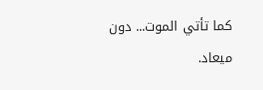كما تأتي الموت... دون ميعاد.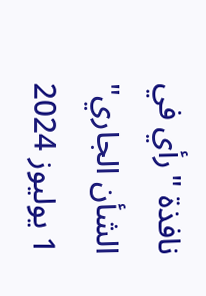نافذة "رأي في الشأن الجاري"
1 يوليوز 2024